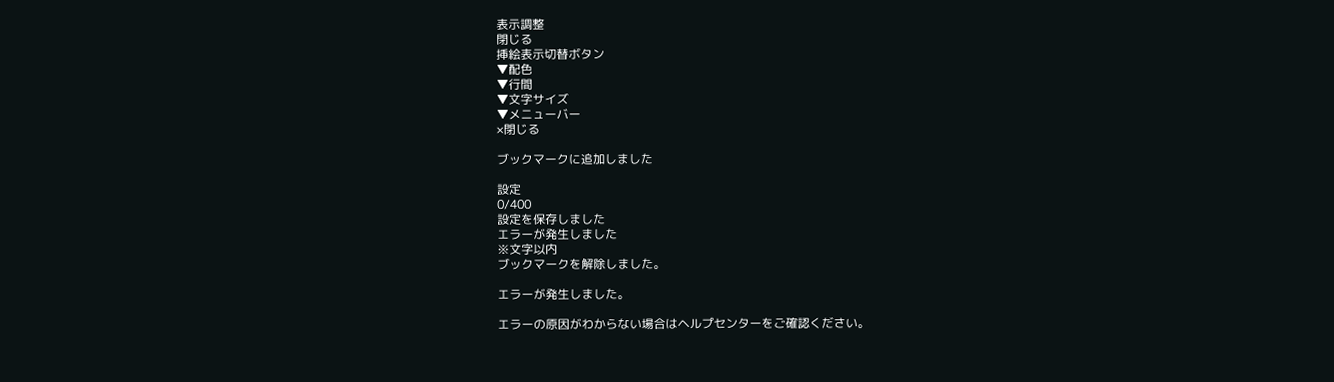表示調整
閉じる
挿絵表示切替ボタン
▼配色
▼行間
▼文字サイズ
▼メニューバー
×閉じる

ブックマークに追加しました

設定
0/400
設定を保存しました
エラーが発生しました
※文字以内
ブックマークを解除しました。

エラーが発生しました。

エラーの原因がわからない場合はヘルプセンターをご確認ください。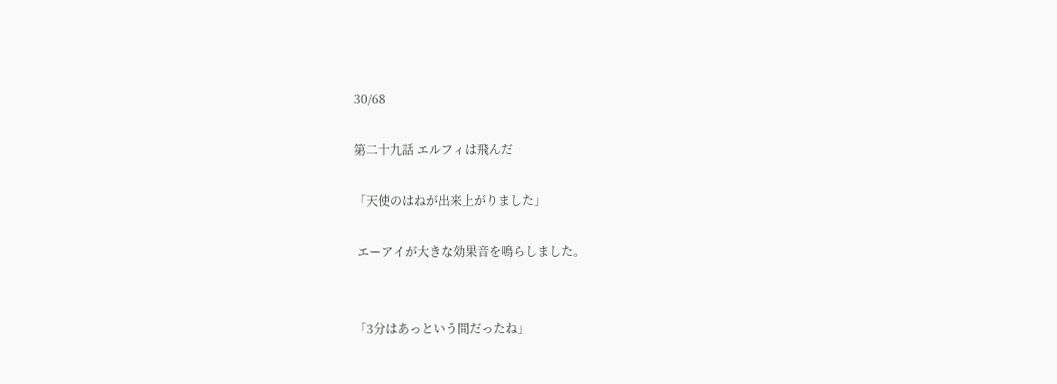30/68

第二十九話 エルフィは飛んだ

「天使のはねが出来上がりました」

 エーアイが大きな効果音を鳴らしました。


「3分はあっという間だったね」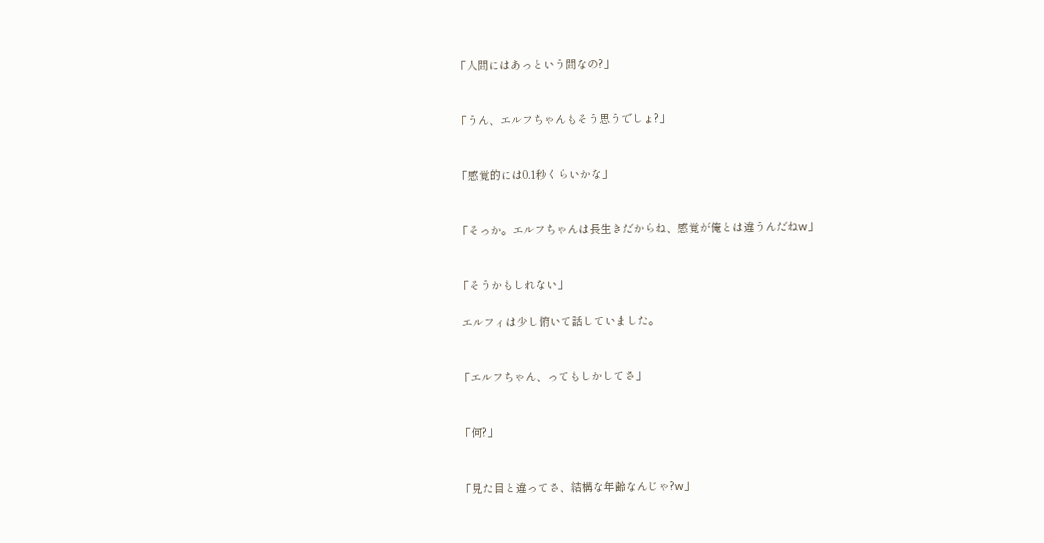「人間にはあっという間なの?」


「うん、エルフちゃんもそう思うでしょ?」


「感覚的には0.1秒くらいかな」


「そっか。エルフちゃんは長生きだからね、感覚が俺とは違うんだねw」


「そうかもしれない」

 エルフィは少し俯いて話していました。


「エルフちゃん、ってもしかしてさ」


「何?」


「見た目と違ってさ、結構な年齢なんじゃ?w」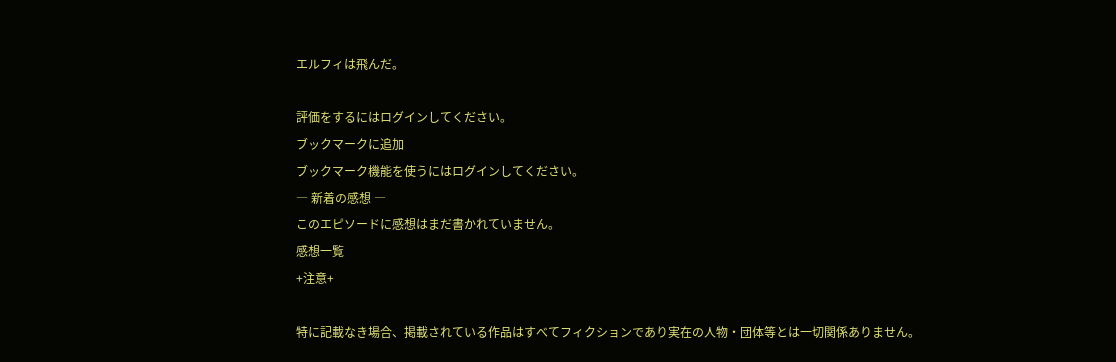エルフィは飛んだ。

評価をするにはログインしてください。
ブックマークに追加
ブックマーク機能を使うにはログインしてください。
― 新着の感想 ―
このエピソードに感想はまだ書かれていません。
感想一覧
+注意+

特に記載なき場合、掲載されている作品はすべてフィクションであり実在の人物・団体等とは一切関係ありません。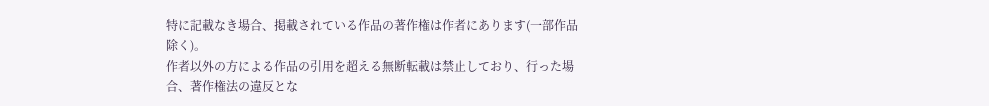特に記載なき場合、掲載されている作品の著作権は作者にあります(一部作品除く)。
作者以外の方による作品の引用を超える無断転載は禁止しており、行った場合、著作権法の違反とな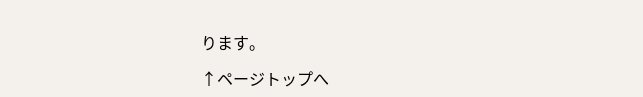ります。

↑ページトップへ